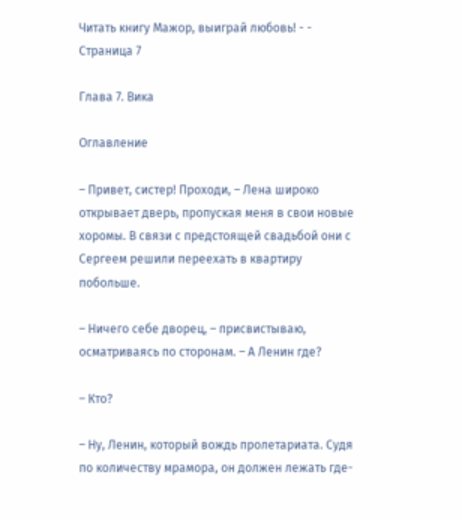Читать книгу Мажор, выиграй любовь! - - Страница 7

Глава 7. Вика

Оглавление

– Привет, систер! Проходи, – Лена широко открывает дверь, пропуская меня в свои новые хоромы. В связи с предстоящей свадьбой они с Сергеем решили переехать в квартиру побольше.

– Ничего себе дворец, – присвистываю, осматриваясь по сторонам. – А Ленин где?

– Кто?

– Ну, Ленин, который вождь пролетариата. Судя по количеству мрамора, он должен лежать где-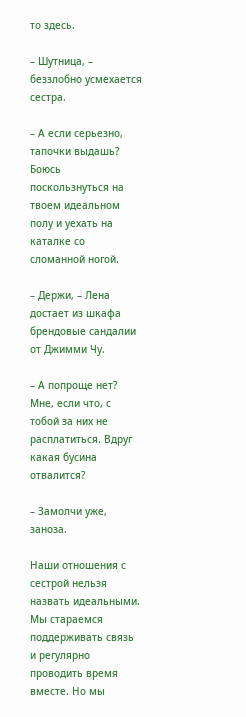то здесь.

– Шутница, – беззлобно усмехается сестра.

– А если серьезно, тапочки выдашь? Боюсь поскользнуться на твоем идеальном полу и уехать на каталке со сломанной ногой.

– Держи, – Лена достает из шкафа брендовые сандалии от Джимми Чу.

– А попроще нет? Мне, если что, с тобой за них не расплатиться. Вдруг какая бусина отвалится?

– Замолчи уже, заноза.

Наши отношения с сестрой нельзя назвать идеальными. Мы стараемся поддерживать связь и регулярно проводить время вместе. Но мы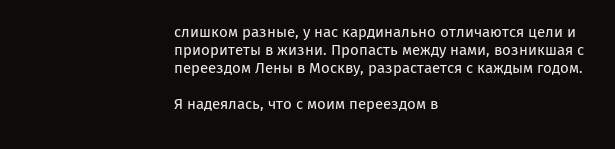слишком разные, у нас кардинально отличаются цели и приоритеты в жизни. Пропасть между нами, возникшая с переездом Лены в Москву, разрастается с каждым годом.

Я надеялась, что с моим переездом в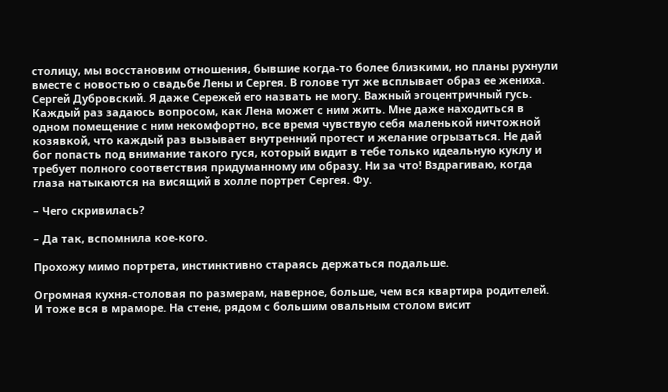столицу, мы восстановим отношения, бывшие когда-то более близкими, но планы рухнули вместе с новостью о свадьбе Лены и Сергея. В голове тут же всплывает образ ее жениха. Сергей Дубровский. Я даже Сережей его назвать не могу. Важный эгоцентричный гусь. Каждый раз задаюсь вопросом, как Лена может с ним жить. Мне даже находиться в одном помещение с ним некомфортно, все время чувствую себя маленькой ничтожной козявкой, что каждый раз вызывает внутренний протест и желание огрызаться. Не дай бог попасть под внимание такого гуся, который видит в тебе только идеальную куклу и требует полного соответствия придуманному им образу. Ни за что! Вздрагиваю, когда глаза натыкаются на висящий в холле портрет Сергея. Фу.

– Чего скривилась?

– Да так, вспомнила кое-кого.

Прохожу мимо портрета, инстинктивно стараясь держаться подальше.

Огромная кухня-столовая по размерам, наверное, больше, чем вся квартира родителей. И тоже вся в мраморе. На стене, рядом с большим овальным столом висит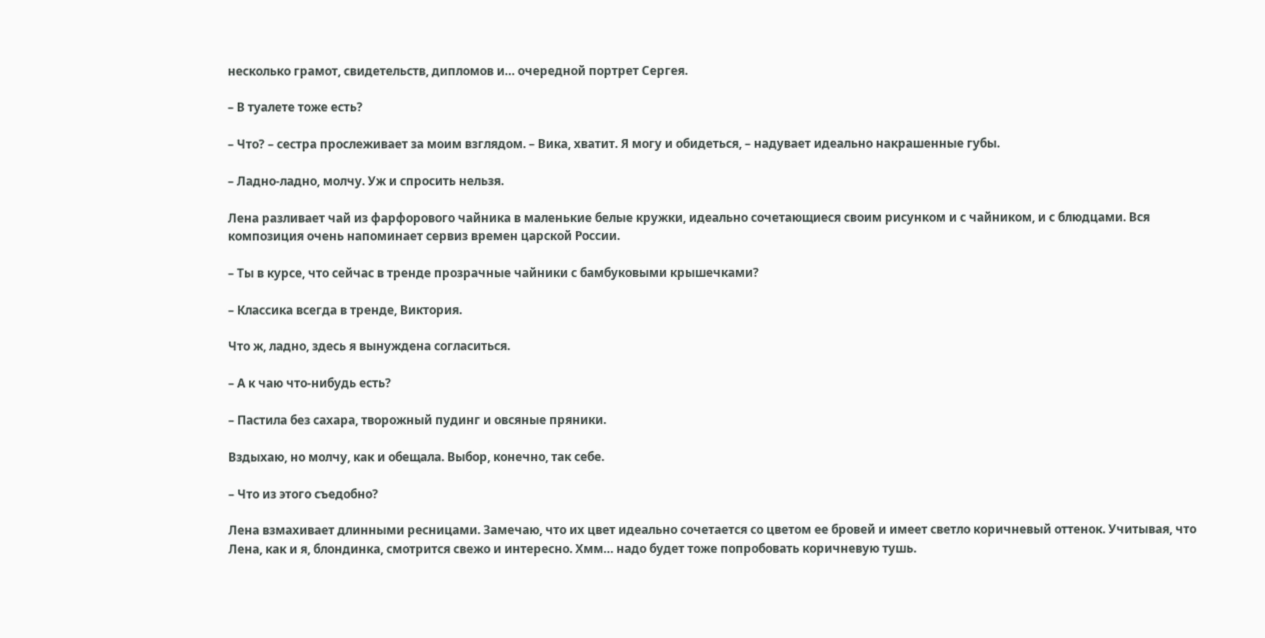несколько грамот, свидетельств, дипломов и… очередной портрет Сергея.

– В туалете тоже есть?

– Что? – сестра прослеживает за моим взглядом. – Вика, хватит. Я могу и обидеться, – надувает идеально накрашенные губы.

– Ладно-ладно, молчу. Уж и спросить нельзя.

Лена разливает чай из фарфорового чайника в маленькие белые кружки, идеально сочетающиеся своим рисунком и с чайником, и с блюдцами. Вся композиция очень напоминает сервиз времен царской России.

– Ты в курсе, что сейчас в тренде прозрачные чайники с бамбуковыми крышечками?

– Классика всегда в тренде, Виктория.

Что ж, ладно, здесь я вынуждена согласиться.

– А к чаю что-нибудь есть?

– Пастила без сахара, творожный пудинг и овсяные пряники.

Вздыхаю, но молчу, как и обещала. Выбор, конечно, так себе.

– Что из этого съедобно?

Лена взмахивает длинными ресницами. Замечаю, что их цвет идеально сочетается со цветом ее бровей и имеет светло коричневый оттенок. Учитывая, что Лена, как и я, блондинка, смотрится свежо и интересно. Хмм… надо будет тоже попробовать коричневую тушь.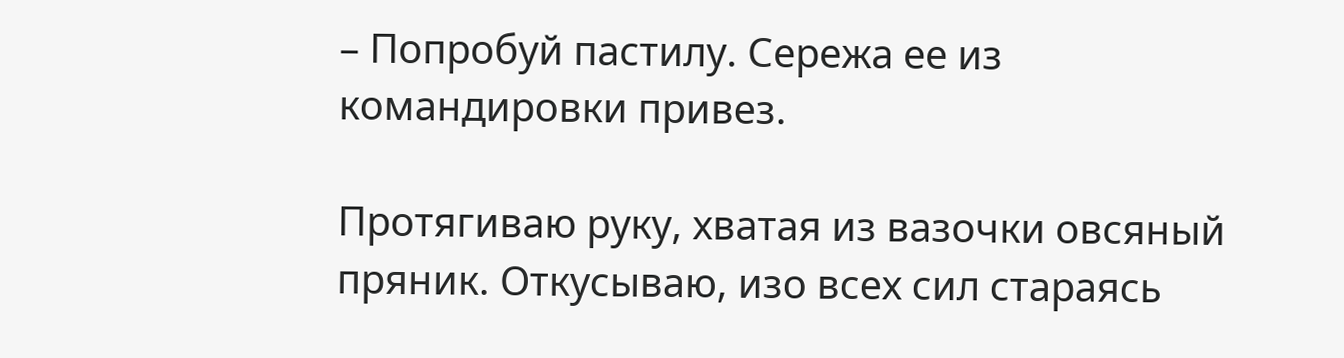– Попробуй пастилу. Сережа ее из командировки привез.

Протягиваю руку, хватая из вазочки овсяный пряник. Откусываю, изо всех сил стараясь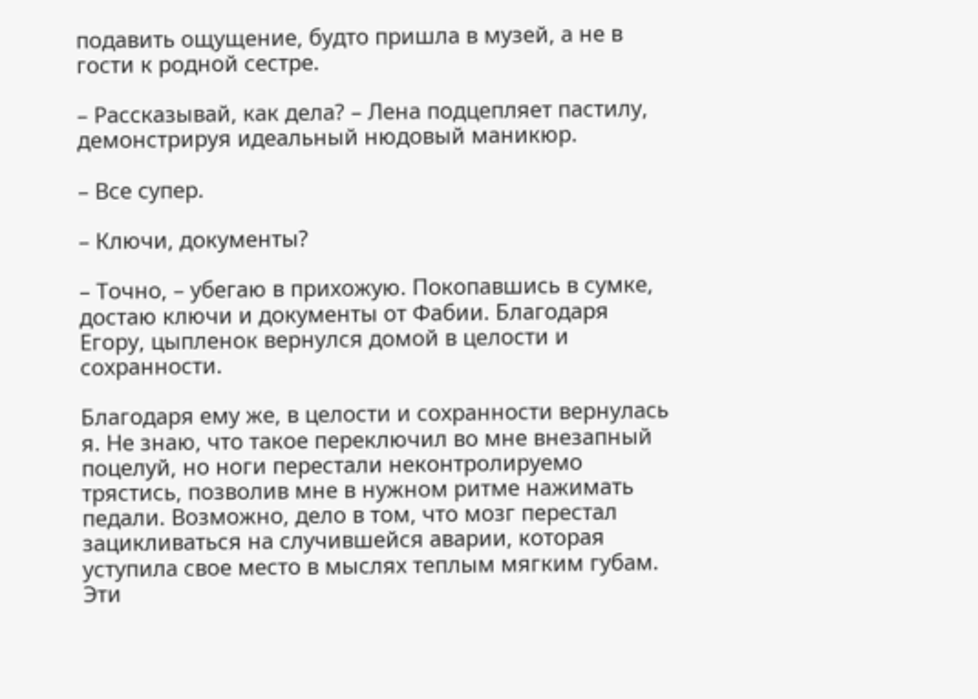подавить ощущение, будто пришла в музей, а не в гости к родной сестре.

– Рассказывай, как дела? – Лена подцепляет пастилу, демонстрируя идеальный нюдовый маникюр.

– Все супер.

– Ключи, документы?

– Точно, – убегаю в прихожую. Покопавшись в сумке, достаю ключи и документы от Фабии. Благодаря Егору, цыпленок вернулся домой в целости и сохранности.

Благодаря ему же, в целости и сохранности вернулась я. Не знаю, что такое переключил во мне внезапный поцелуй, но ноги перестали неконтролируемо трястись, позволив мне в нужном ритме нажимать педали. Возможно, дело в том, что мозг перестал зацикливаться на случившейся аварии, которая уступила свое место в мыслях теплым мягким губам. Эти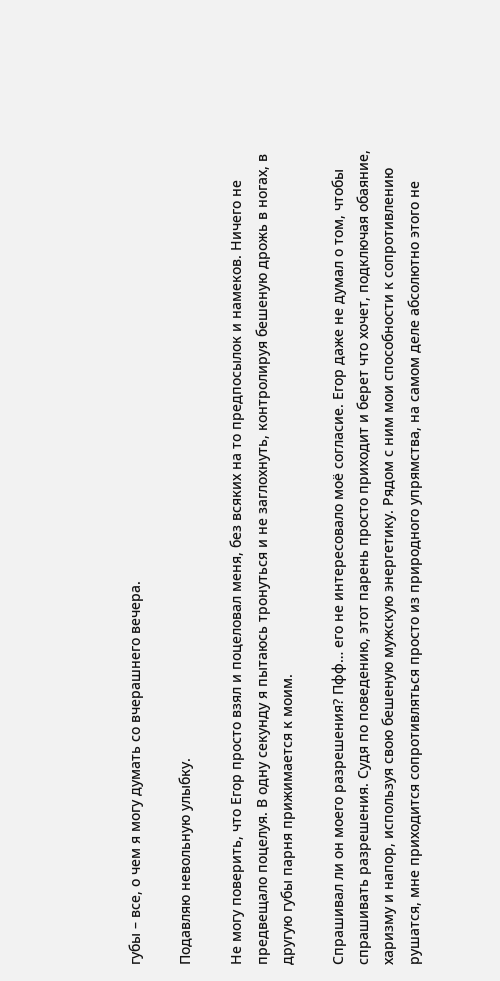губы – все, о чем я могу думать со вчерашнего вечера.

Подавляю невольную улыбку.

Не могу поверить, что Егор просто взял и поцеловал меня, без всяких на то предпосылок и намеков. Ничего не предвещало поцелуя. В одну секунду я пытаюсь тронуться и не заглохнуть, контролируя бешеную дрожь в ногах, в другую губы парня прижимается к моим.

Спрашивал ли он моего разрешения? Пфф… его не интересовало моё согласие. Егор даже не думал о том, чтобы спрашивать разрешения. Судя по поведению, этот парень просто приходит и берет что хочет, подключая обаяние, харизму и напор, используя свою бешеную мужскую энергетику. Рядом с ним мои способности к сопротивлению рушатся, мне приходится сопротивляться просто из природного упрямства, на самом деле абсолютно этого не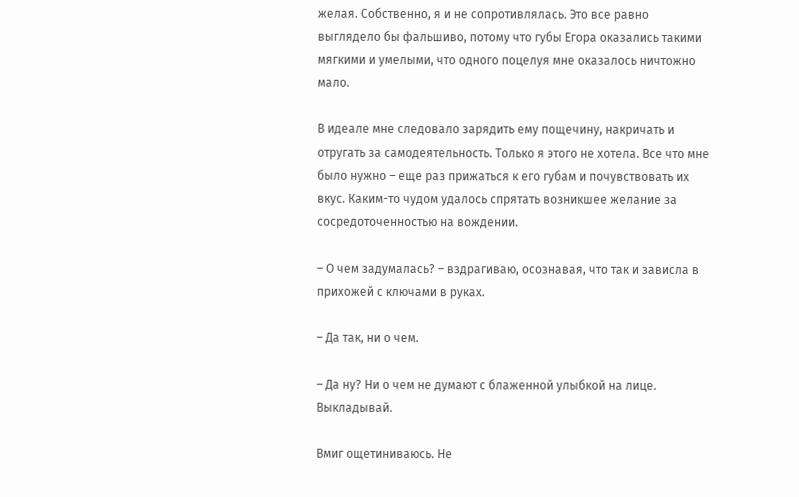желая. Собственно, я и не сопротивлялась. Это все равно выглядело бы фальшиво, потому что губы Егора оказались такими мягкими и умелыми, что одного поцелуя мне оказалось ничтожно мало.

В идеале мне следовало зарядить ему пощечину, накричать и отругать за самодеятельность. Только я этого не хотела. Все что мне было нужно – еще раз прижаться к его губам и почувствовать их вкус. Каким-то чудом удалось спрятать возникшее желание за сосредоточенностью на вождении.

– О чем задумалась? – вздрагиваю, осознавая, что так и зависла в прихожей с ключами в руках.

– Да так, ни о чем.

– Да ну? Ни о чем не думают с блаженной улыбкой на лице. Выкладывай.

Вмиг ощетиниваюсь. Не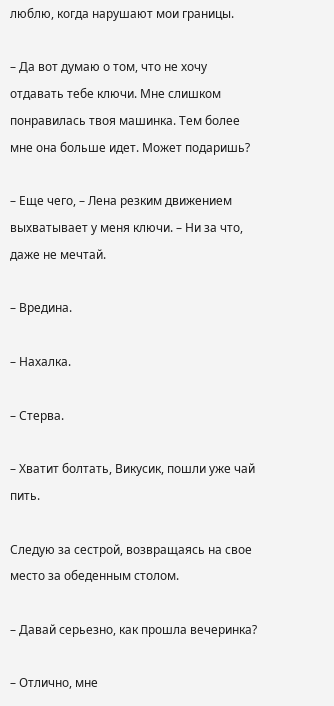люблю, когда нарушают мои границы.

– Да вот думаю о том, что не хочу отдавать тебе ключи. Мне слишком понравилась твоя машинка. Тем более мне она больше идет. Может подаришь?

– Еще чего, – Лена резким движением выхватывает у меня ключи. – Ни за что, даже не мечтай.

– Вредина.

– Нахалка.

– Стерва.

– Хватит болтать, Викусик, пошли уже чай пить.

Следую за сестрой, возвращаясь на свое место за обеденным столом.

– Давай серьезно, как прошла вечеринка?

– Отлично, мне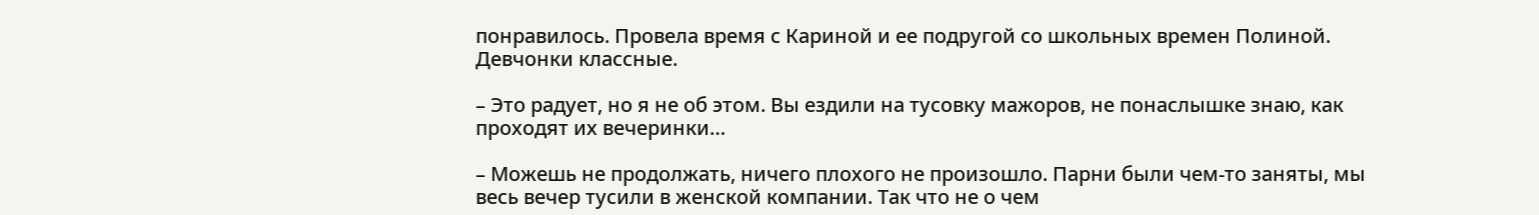понравилось. Провела время с Кариной и ее подругой со школьных времен Полиной. Девчонки классные.

– Это радует, но я не об этом. Вы ездили на тусовку мажоров, не понаслышке знаю, как проходят их вечеринки…

– Можешь не продолжать, ничего плохого не произошло. Парни были чем-то заняты, мы весь вечер тусили в женской компании. Так что не о чем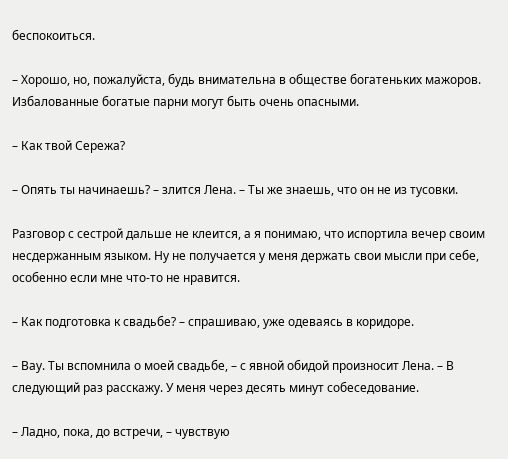беспокоиться.

– Хорошо, но, пожалуйста, будь внимательна в обществе богатеньких мажоров. Избалованные богатые парни могут быть очень опасными.

– Как твой Сережа?

– Опять ты начинаешь? – злится Лена. – Ты же знаешь, что он не из тусовки.

Разговор с сестрой дальше не клеится, а я понимаю, что испортила вечер своим несдержанным языком. Ну не получается у меня держать свои мысли при себе, особенно если мне что-то не нравится.

– Как подготовка к свадьбе? – спрашиваю, уже одеваясь в коридоре.

– Вау. Ты вспомнила о моей свадьбе, – с явной обидой произносит Лена. – В следующий раз расскажу. У меня через десять минут собеседование.

– Ладно, пока, до встречи, – чувствую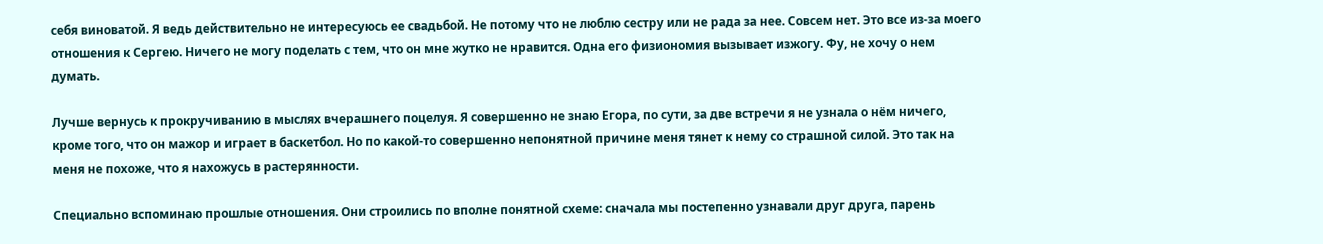себя виноватой. Я ведь действительно не интересуюсь ее свадьбой. Не потому что не люблю сестру или не рада за нее. Совсем нет. Это все из-за моего отношения к Сергею. Ничего не могу поделать с тем, что он мне жутко не нравится. Одна его физиономия вызывает изжогу. Фу, не хочу о нем думать.

Лучше вернусь к прокручиванию в мыслях вчерашнего поцелуя. Я совершенно не знаю Егора, по сути, за две встречи я не узнала о нём ничего, кроме того, что он мажор и играет в баскетбол. Но по какой-то совершенно непонятной причине меня тянет к нему со страшной силой. Это так на меня не похоже, что я нахожусь в растерянности.

Специально вспоминаю прошлые отношения. Они строились по вполне понятной схеме: сначала мы постепенно узнавали друг друга, парень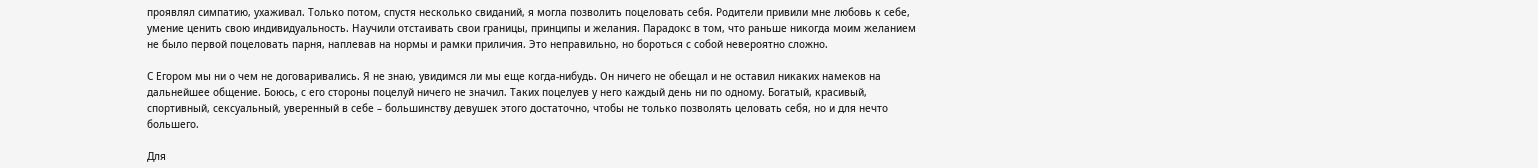проявлял симпатию, ухаживал. Только потом, спустя несколько свиданий, я могла позволить поцеловать себя. Родители привили мне любовь к себе, умение ценить свою индивидуальность. Научили отстаивать свои границы, принципы и желания. Парадокс в том, что раньше никогда моим желанием не было первой поцеловать парня, наплевав на нормы и рамки приличия. Это неправильно, но бороться с собой невероятно сложно.

С Егором мы ни о чем не договаривались. Я не знаю, увидимся ли мы еще когда-нибудь. Он ничего не обещал и не оставил никаких намеков на дальнейшее общение. Боюсь, с его стороны поцелуй ничего не значил. Таких поцелуев у него каждый день ни по одному. Богатый, красивый, спортивный, сексуальный, уверенный в себе – большинству девушек этого достаточно, чтобы не только позволять целовать себя, но и для нечто большего.

Для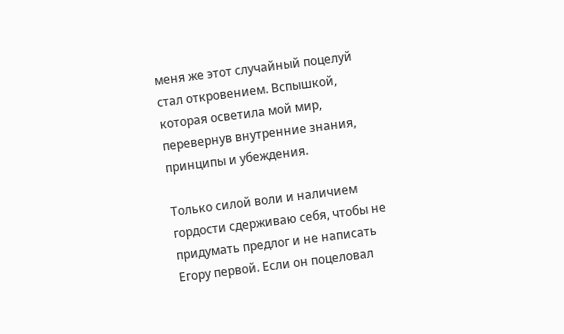меня же этот случайный поцелуй стал откровением. Вспышкой, которая осветила мой мир, перевернув внутренние знания, принципы и убеждения.

Только силой воли и наличием гордости сдерживаю себя, чтобы не придумать предлог и не написать Егору первой. Если он поцеловал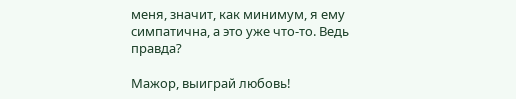меня, значит, как минимум, я ему симпатична, а это уже что-то. Ведь правда?

Мажор, выиграй любовь!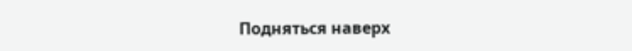Подняться наверх